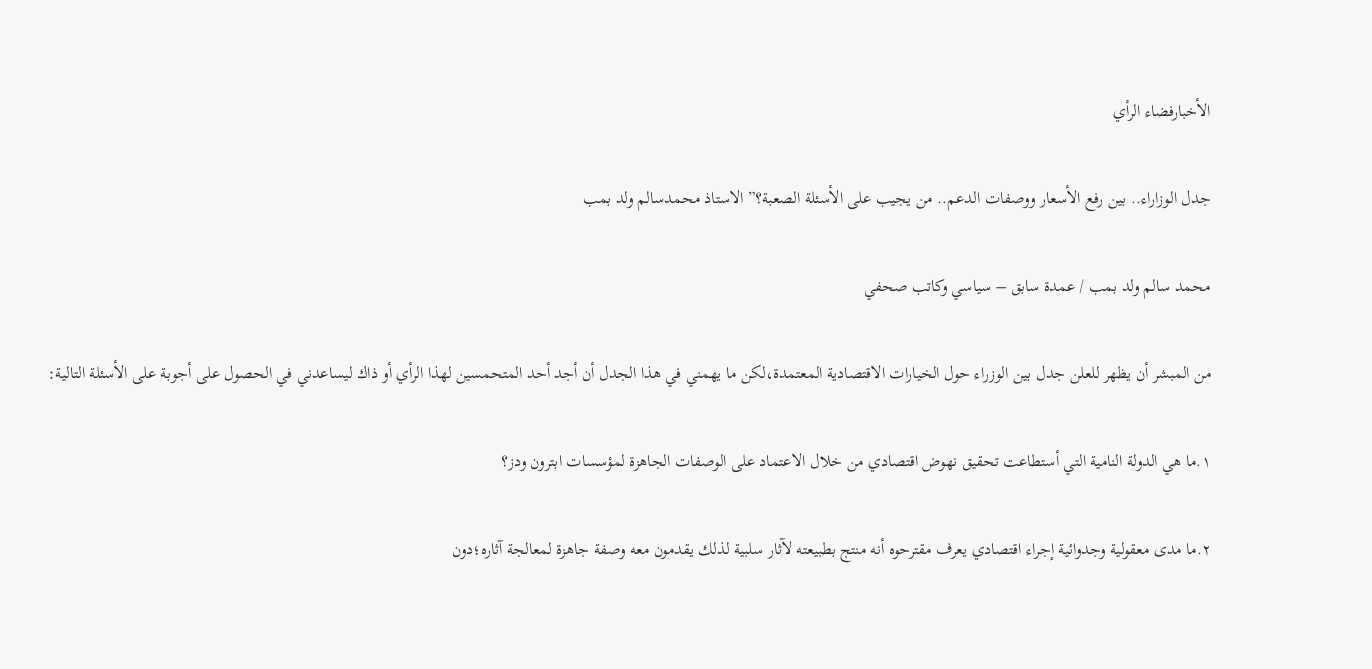الأخبارفضاء الرأي

جدل الوزاراء.. بين رفع الأسعار ووصفات الدعم.. من يجيب على الأسئلة الصعبة؟” الاستاذ محمدسالم ولد بمب

محمد سالم ولد بمب / عمدة سابق – سياسي وكاتب صحفي

من المبشر أن يظهر للعلن جدل بين الوزراء حول الخيارات الاقتصادية المعتمدة،لكن ما يهمني في هذا الجدل أن أجد أحد المتحمسين لهذا الرأي أو ذاك ليساعدني في الحصول على أجوبة على الأسئلة التالية:

١.ما هي الدولة النامية التي أستطاعت تحقيق نهوض اقتصادي من خلال الاعتماد على الوصفات الجاهزة لمؤسسات ابترون ودز؟

٢.ما مدى معقولية وجدوائية إجراء اقتصادي يعرف مقترحوه أنه منتج بطبيعته لآثار سلبية لذلك يقدمون معه وصفة جاهزة لمعالجة آثاره؛دون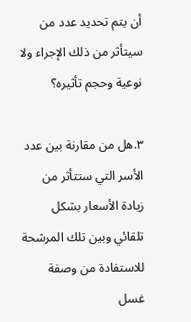أن يتم تحديد عدد من سيتأثر من ذلك الإجراء ولا نوعية وحجم تأثيره؟

٣.هل من مقارنة بين عدد الأسر التي ستتأثر من زيادة الأسعار بشكل تلقائي وبين تلك المرشحة للاستفادة من وصفة غسل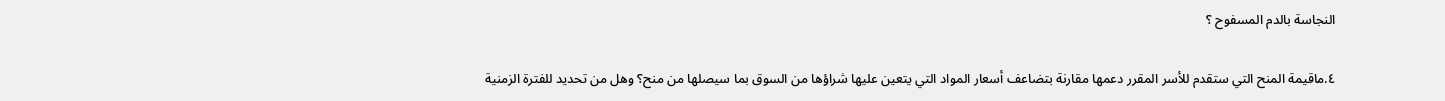النجاسة بالدم المسفوح ؟

٤.ماقيمة المنح التي ستقدم للأسر المقرر دعمها مقارنة بتضاعف أسعار المواد التي يتعين عليها شراؤها من السوق بما سيصلها من منح؟ وهل من تحديد للفترة الزمنية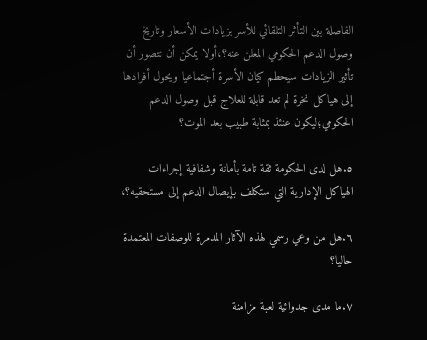الفاصلة بين التأثر التلقائي للأسر بزيادات الأسعار وتاريخ وصول الدعم الحكومي المعلن عنه؟،أولا يمكن أن نتصور أن تأثير الزيادات سيحطم كيان الأسرة أجتماعيا ويحول أفرادها إلى هياكل نخرة لم تعد قابلة للعلاج قبل وصول الدعم الحكومي؛ليكون عنئذ بمثابة طبيب بعد الموت؟

٥.هل لدى الحكومة ثقة تامة بأمانة وشفافية إجراءات الهياكل الإدارية التي ستكلف بإيصال الدعم إلى مستحقيه؟،

٦.هل من وعي رسمي لهذه الآثار المدمرة للوصفات المعتمدة حاليا؟

٧.ما مدى جدوائية لعبة مزامنة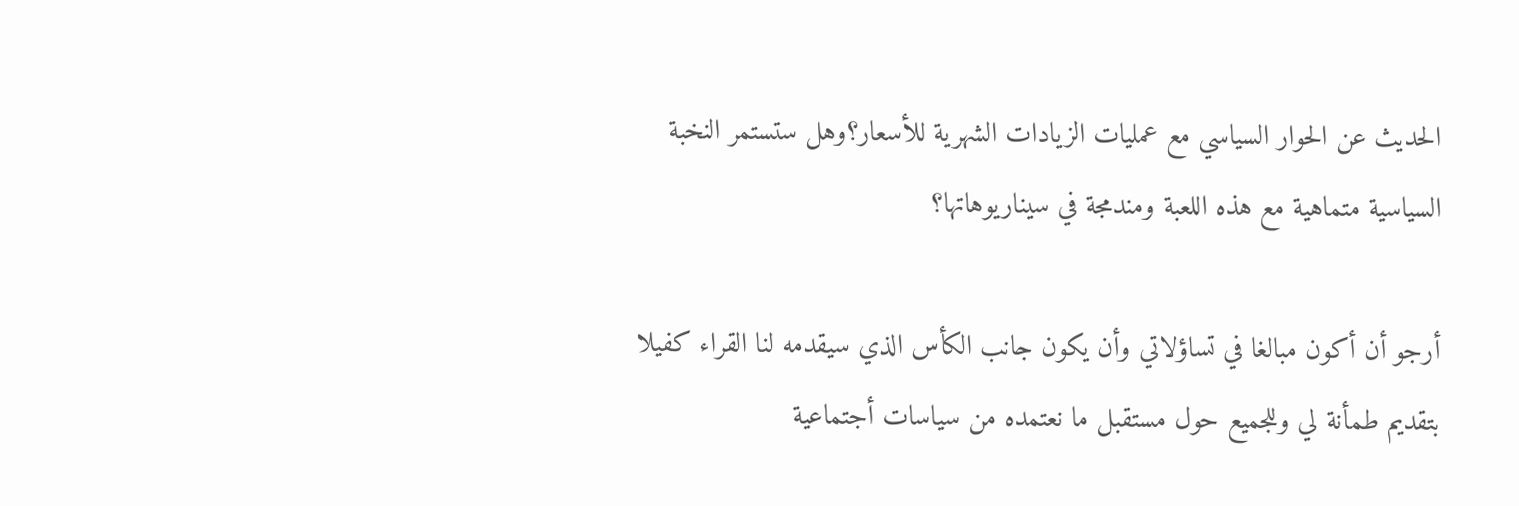الحديث عن الحوار السياسي مع عمليات الزيادات الشهرية للأسعار؟وهل ستستمر النخبة السياسية متماهية مع هذه اللعبة ومندمجة في سيناريوهاتها؟

أرجو أن أكون مبالغا في تساؤلاتي وأن يكون جانب الكأس الذي سيقدمه لنا القراء كفيلا بتقديم طمأنة لي وللجميع حول مستقبل ما نعتمده من سياسات أجتماعية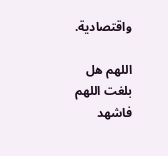واقتصادية.

اللهم هل بلغت اللهم فاشهد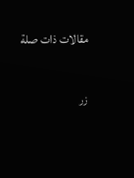مقالات ذات صلة

زر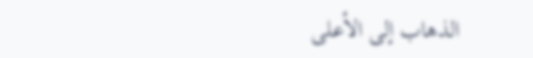الذهاب إلى الأعلى